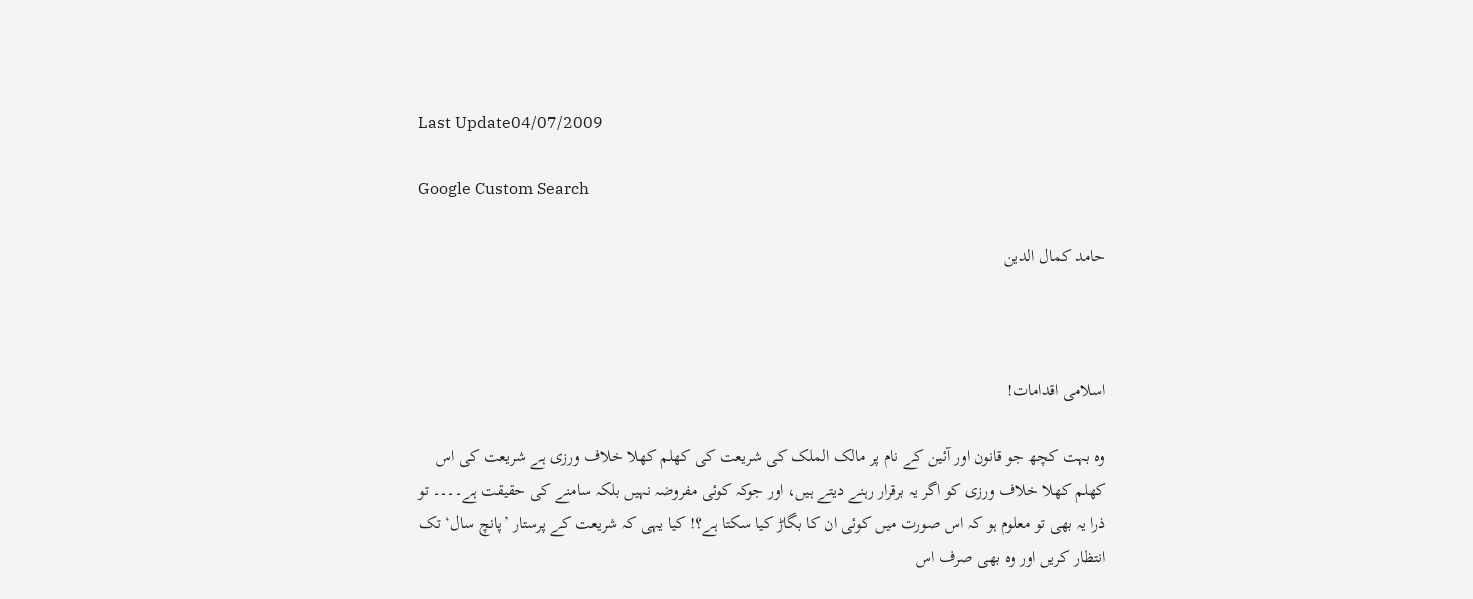Last Update04/07/2009

Google Custom Search

حامد کمال الدین



اسلامی اقدامات!

وہ بہت کچھ جو قانون اور آئین کے نام پر مالک الملک کی شریعت کی کھلم کھلا خلاف ورزی ہے شریعت کی اس کھلم کھلا خلاف ورزی کو اگر یہ برقرار رہنے دیتے ہیں، اور جوکہ کوئی مفروضہ نہیں بلکہ سامنے کی حقیقت ہے۔۔۔۔ تو ذرا یہ بھی تو معلوم ہو کہ اس صورت میں کوئی ان کا بگاڑ کیا سکتا ہے؟! کیا یہی کہ شریعت کے پرستار ’پانچ سال‘ تک انتظار کریں اور وہ بھی صرف اس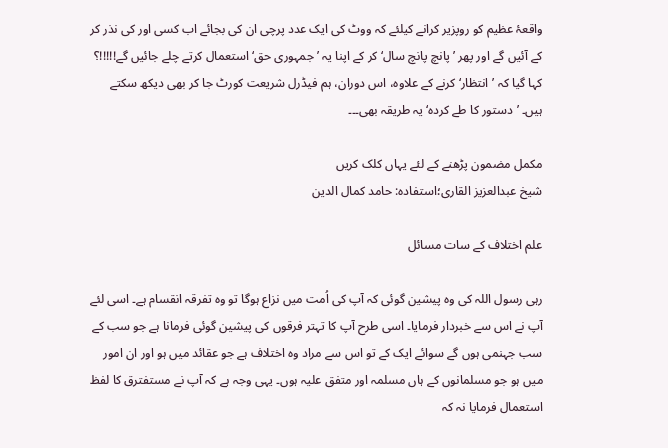واقعۂ عظیم کو روپزیر کرانے کیلئے کہ ووٹ کی ایک عدد پرچی ان کی بجائے اب کسی اور کی نذر کر کے آئیں گے اور پھر ’پانچ پانچ سال‘ کر کے اپنا یہ ’جمہوری حق‘ استعمال کرتے چلے جائیں گے!!!!!؟ کہا گیا کہ ’انتظار‘ کرنے کے علاوہ، اس دوران، ہم فیڈرل شریعت کورٹ جا کر بھی دیکھ سکتے ہیں۔ ’دستور کا طے کردہ‘ یہ طریقہ بھی۔۔۔

مکمل مضمون پڑھنے کے لئے یہاں کلک کریں
شیخ عبدالعزیز القاری؛استفادہ: حامد کمال الدین

علم اختلاف کے سات مسائل

رہی رسول اللہ کی وہ پیشین گوئی کہ آپ کی اُمت میں نزاع ہوگا تو وہ تفرقہ انقسام ہے۔ اسی لئے آپ نے اس سے خبردار فرمایا۔ اسی طرح آپ کا تہتر فرقوں کی پیشین گوئی فرمانا ہے جو سب کے سب جہنمی ہوں گے سوائے ایک کے تو اس سے مراد وہ اختلاف ہے جو عقائد میں ہو اور ان امور میں ہو جو مسلمانوں کے ہاں مسلمہ اور متفق علیہ ہوں۔ یہی وجہ ہے کہ آپ نے مستفترق کا لفظ استعمال فرمایا نہ کہ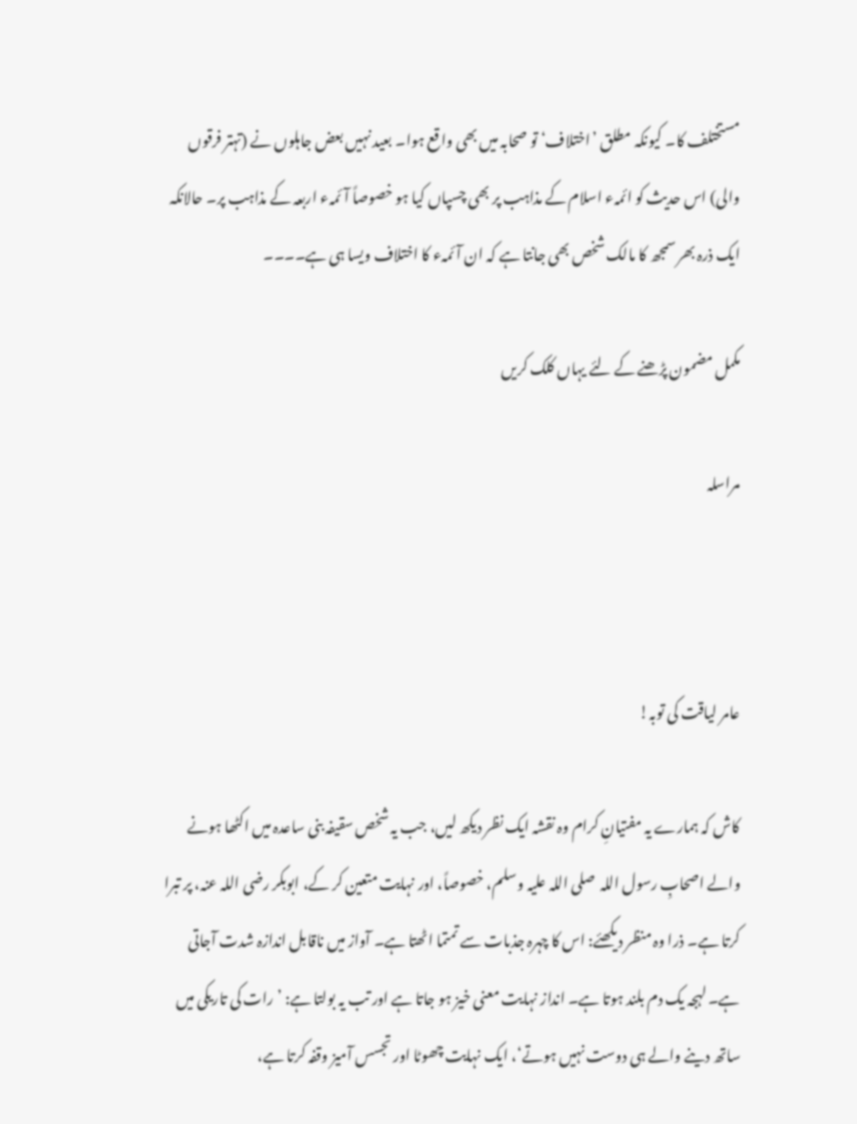مستختلف کا۔ کیونکہ مطلق ’اختلاف‘ تو صحابہ میں بھی واقع ہوا۔ بعید نہیں بعض جاہلوں نے (تہتر فرقوں والی) اس حدیث کو ائمہء اسلام کے مذاہب پر بھی چسپاں کیا ہو خصوصاً آئمہء اربعہ کے مذاہب پر۔ حالانکہ ایک ذرہ بھر سمجھ کا مالک شخص بھی جانتا ہے کہ ان آئمہء کا اختلاف ویسا ہی ہے۔۔۔۔

مکمل مضمون پڑھنے کے لئے یہاں کلک کریں

مراسلہ



عامر لیاقت کی توبہ!

کاش کہ ہمارے یہ مفتیانِ کرام وہ نقشہ ایک نظر دیکھ لیں، جب یہ شخص سقیفہ بنی ساعدہ میں اکٹھا ہونے والے اصحابِ رسول اللہ  صلی اللہ علیہ وسلم، خصوصاً، اور نہایت متعین کر کے، ابوبکر رضی اللہ عنہ، پر تبرا کرتا ہے۔ ذرا وہ منظر دیکھئے: اس کا چہرہ جذبات سے تمتما اٹھتا ہے۔ آواز میں ناقابل اندازہ شدت آجاتی ہے۔ لہجہ یک دم بلند ہوتا ہے۔ انداز نہایت معنی خیز ہو جاتا ہے اور تب یہ بولتا ہے: ’رات کی تاریکی میں ساتھ دینے والے ہی دوست نہیں ہوتے‘، ایک نہایت چھوٹا اور تجسس آمیز وقفہ کرتا ہے،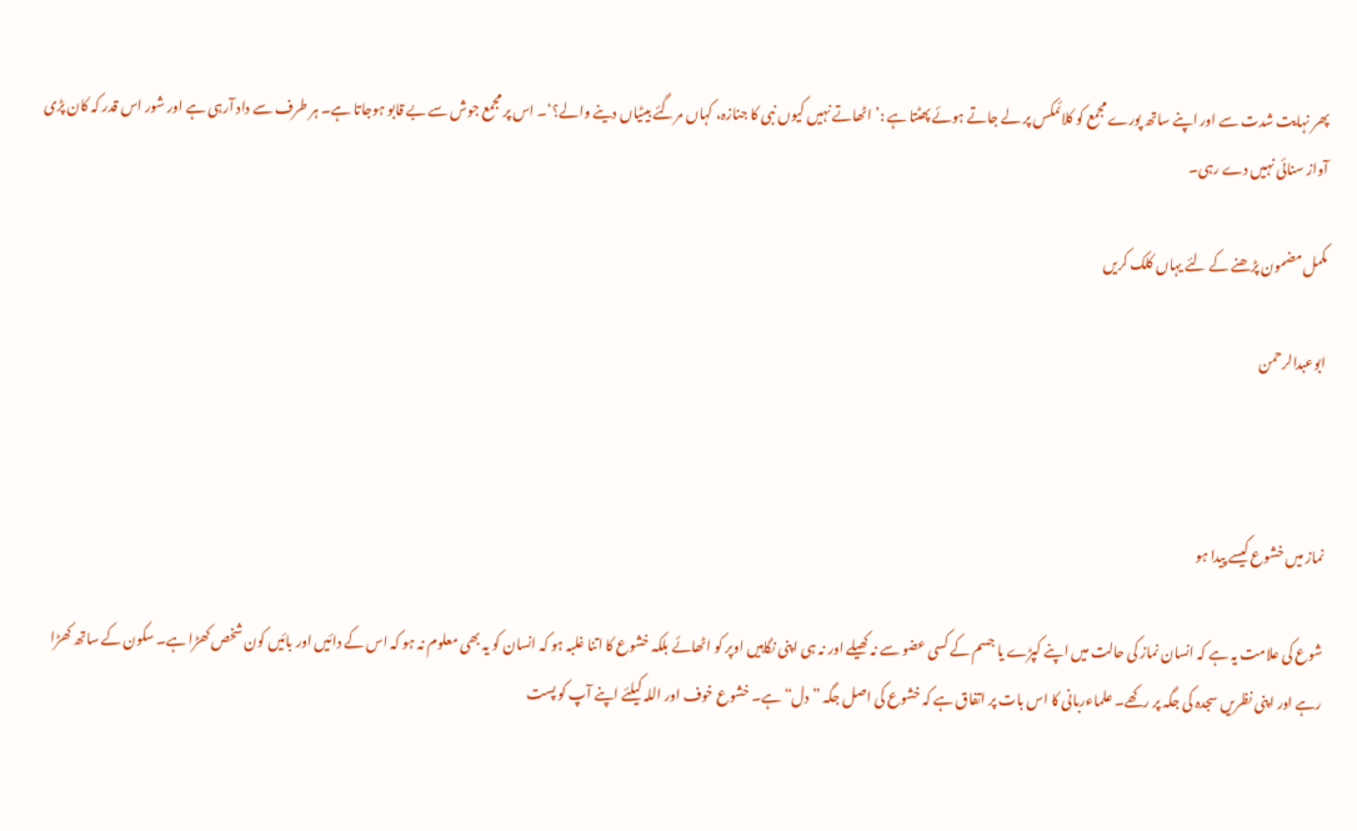پھر نہایت شدت سے اور اپنے ساتھ پورے مجمع کو کلائمکس پر لے جاتے ہوئے پھٹتا ہے :’اٹھاتے نہیں کیوں نبی کا جنازہ، کہاں مرگئے بیٹیاں دینے والے؟‘۔ اس پر مجمع جوش سے بے قابو ہوجاتا ہے۔ ہر طرف سے داد آرہی ہے اور شور اس قدر کہ کان پڑی آواز سنائی نہیں دے رہی۔

مکمل مضمون پڑھنے کے لئے یہاں کلک کریں

ابوعبدالرحمن



نماز میں خشوع کیسے پیدا ہو

شوع کی علامت یہ ہے کہ انسان نماز کی حالت میں اپنے کپڑے یا جسم کے کسی عضو سے نہ کھیلے اور نہ ہی اپنی نگاہیں اوپر کو اٹھائے بلکہ خشوع کا اتنا غلبہ ہو کہ انسان کو یہ بھی معلوم نہ ہو کہ اس کے دائیں اور بائیں کون شخص کھڑا ہے۔ سکون کے ساتھ کھڑا رہے اور اپنی نظریں سجدہ کی جگہ پر رکھے۔ علماءربانی کا اس بات پر اتفاق ہے کہ خشوع کی اصل جگہ ”دل“ ہے۔ خشوع خوف اور اللہ کیلئے اپنے آپ کو پست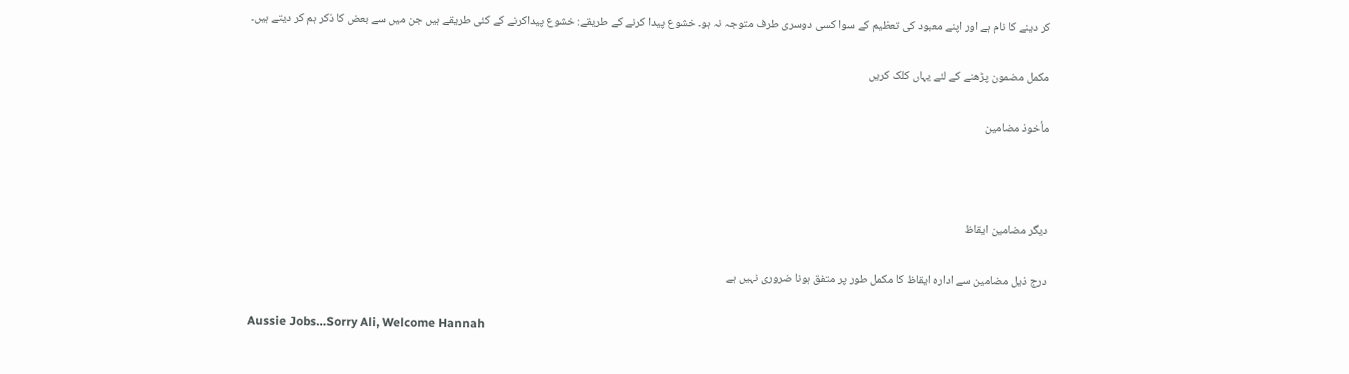کر دینے کا نام ہے اور اپنے معبود کی تعظیم کے سوا کسی دوسری طرف متوجہ نہ ہو۔ خشوع پیدا کرنے کے طریقے: خشوع پیداکرنے کے کئی طریقے ہیں جن میں سے بعض کا ذکر ہم کر دیتے ہیں۔

مکمل مضمون پڑھنے کے لئے یہاں کلک کریں

مأخوذ مضامین



دیگر مضامین ایقاظ

درج ذیل مضامین سے ادارہ ایقاظ کا مکمل طور پر متفق ہونا ضروری نہیں ہے

Aussie Jobs…Sorry Ali, Welcome Hannah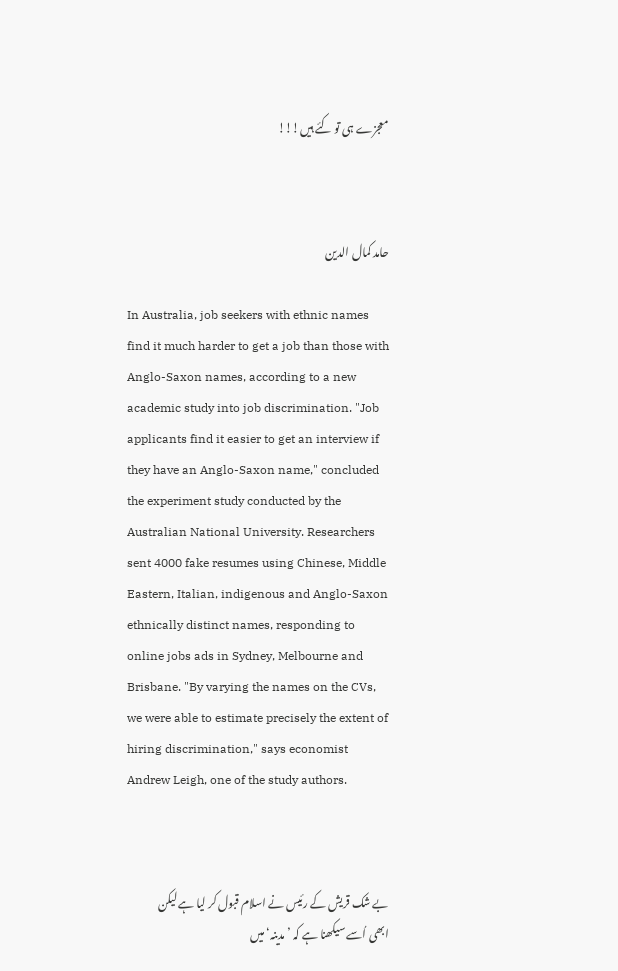معجزے ہی تو کئے ہیں!!!



حامد کمال الدین

In Australia, job seekers with ethnic names find it much harder to get a job than those with Anglo-Saxon names, according to a new academic study into job discrimination. "Job applicants find it easier to get an interview if they have an Anglo-Saxon name," concluded the experiment study conducted by the Australian National University. Researchers sent 4000 fake resumes using Chinese, Middle Eastern, Italian, indigenous and Anglo-Saxon ethnically distinct names, responding to online jobs ads in Sydney, Melbourne and Brisbane. "By varying the names on the CVs, we were able to estimate precisely the extent of hiring discrimination," says economist Andrew Leigh, one of the study authors.



بے شک قریش کے رئیس نے اسلام قبول کر لیا ہے لیکن ابھی اُسے سیکھنا ہے کہ ’مدینہ‘ میں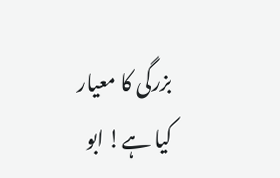بزرگی کا معیار کیا ہے! ابو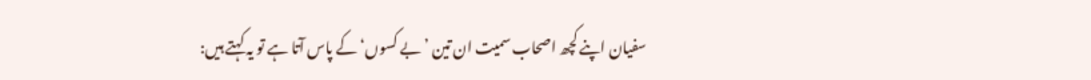سفیان اپنے کچھ اصحاب سمیت ان تین ’بے کسوں‘ کے پاس آتا ہے تو یہ کہتے ہیں: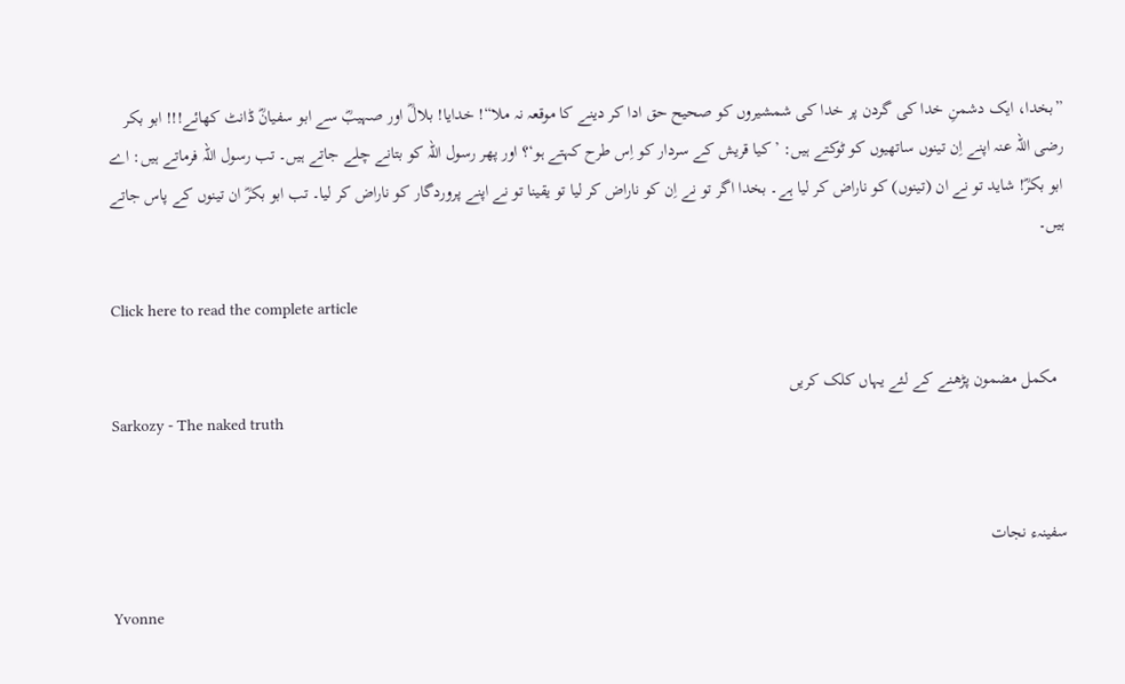”بخدا، ایک دشمنِ خدا کی گردن پر خدا کی شمشیروں کو صحیح حق ادا کر دینے کا موقعہ نہ ملا“! خدایا! بلالؓ اور صہیبؓ سے ابو سفیانؓ ڈانٹ کھائے!!! ابو بکر رضی اللہ عنہ اپنے اِن تینوں ساتھیوں کو ٹوکتے ہیں: ’کیا قریش کے سردار کو اِس طرح کہتے ہو‘؟ اور پھر رسول اللہ کو بتانے چلے جاتے ہیں۔ تب رسول اللہ فرماتے ہیں: اے ابو بکرؓ! شاید تو نے ان (تینوں) کو ناراض کر لیا ہے۔ بخدا اگر تو نے اِن کو ناراض کر لیا تو یقینا تو نے اپنے پروردگار کو ناراض کر لیا۔ تب ابو بکرؓ ان تینوں کے پاس جاتے ہیں۔

Click here to read the complete article

  مکمل مضمون پڑھنے کے لئے یہاں کلک کریں
Sarkozy - The naked truth


سفینہء نجات

Yvonne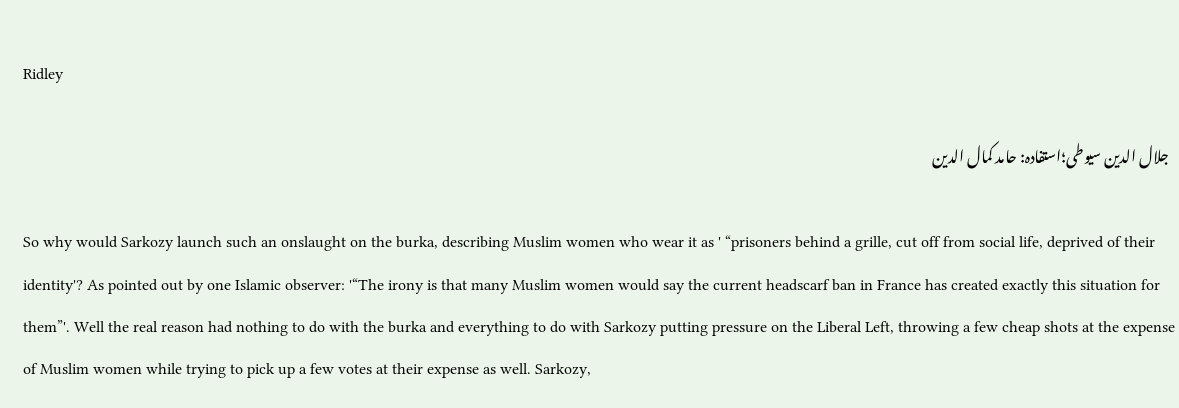Ridley

  جلال الدین سیوطی؛استفادہ: حامد کمال الدین

So why would Sarkozy launch such an onslaught on the burka, describing Muslim women who wear it as ' “prisoners behind a grille, cut off from social life, deprived of their identity'? As pointed out by one Islamic observer: '“The irony is that many Muslim women would say the current headscarf ban in France has created exactly this situation for them”'. Well the real reason had nothing to do with the burka and everything to do with Sarkozy putting pressure on the Liberal Left, throwing a few cheap shots at the expense of Muslim women while trying to pick up a few votes at their expense as well. Sarkozy,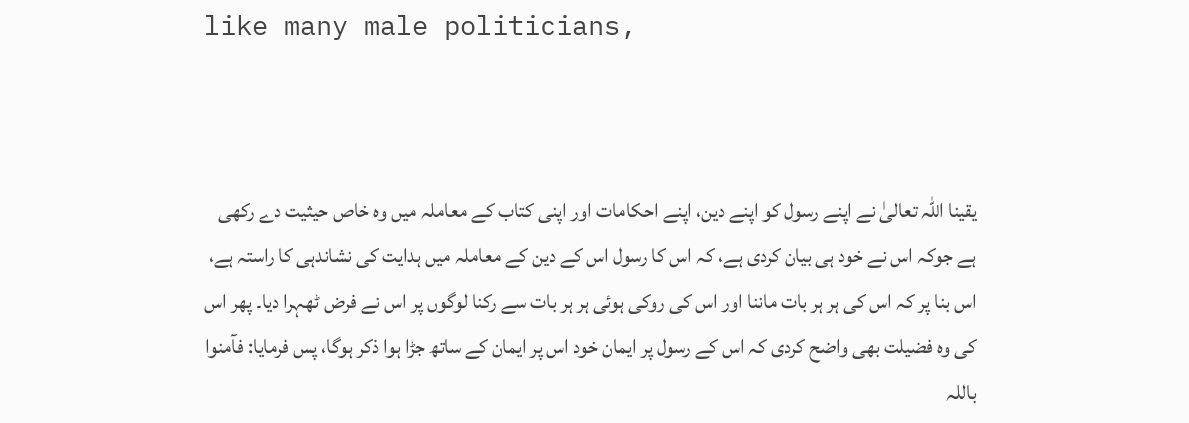like many male politicians,



یقینا اللہ تعالیٰ نے اپنے رسول کو اپنے دین، اپنے احکامات اور اپنی کتاب کے معاملہ میں وہ خاص حیثیت دے رکھی ہے جوکہ اس نے خود ہی بیان کردی ہے، کہ اس کا رسول اس کے دین کے معاملہ میں ہدایت کی نشاندہی کا راستہ ہے، اس بنا پر کہ اس کی ہر ہر بات ماننا اور اس کی روکی ہوئی ہر ہر بات سے رکنا لوگوں پر اس نے فرض ٹھہرا دیا۔ پھر اس کی وہ فضیلت بھی واضح کردی کہ اس کے رسول پر ایمان خود اس پر ایمان کے ساتھ جڑا ہوا ذکر ہوگا، پس فرمایا: فآمنوا باللہ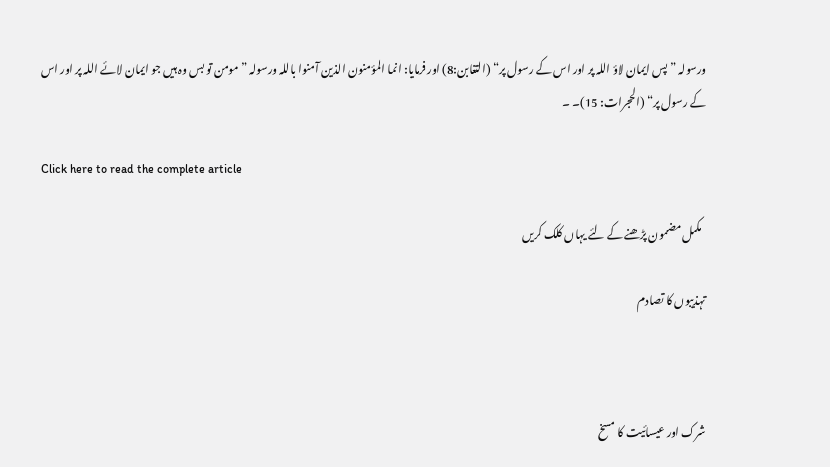ورسولہ ”پس ایمان لاؤ اللہ پر اور اس کے رسول پر“ (التغابن:8) اور فرمایا: انما المؤمنون الذین آمنوا باللہ ورسولہ ”مومن تو بس وہ ہیں جو ایمان لائے اللہ پر اور اس کے رسول پر“ (الحجرات: 15)۔ ۔

Click here to read the complete article

  مکمل مضمون پڑھنے کے لئے یہاں کلک کریں

تہذیبوں کا تصادم



شرک اور عیسائیت کا مسخ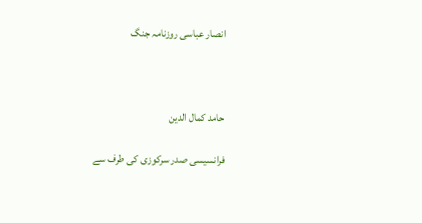انصار عباسی روزنامہ جنگ



حامد کمال الدین

فرانسیسی صدر سرکوزی کی طرف سے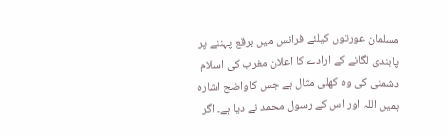مسلمان عورتوں کیلئے فرانس میں برقع پہننے پر پابندی لگانے کے ارادے کا اعلان مغرب کی اسلام دشمنی کی وہ کھلی مثال ہے جس کاواضح اشارہ ہمیں اللہ اور اس کے رسول محمد نے دیا ہے۔ اگر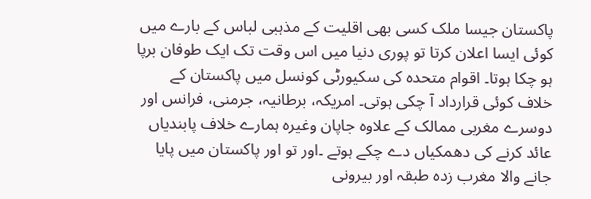پاکستان جیسا ملک کسی بھی اقلیت کے مذہبی لباس کے بارے میں کوئی ایسا اعلان کرتا تو پوری دنیا میں اس وقت تک ایک طوفان برپا ہو چکا ہوتا۔ اقوام متحدہ کی سکیورٹی کونسل میں پاکستان کے خلاف کوئی قرارداد آ چکی ہوتی۔ امریکہ، برطانیہ، جرمنی، فرانس اور دوسرے مغربی ممالک کے علاوہ جاپان وغیرہ ہمارے خلاف پابندیاں عائد کرنے کی دھمکیاں دے چکے ہوتے ۔اور تو اور پاکستان میں پایا جانے والا مغرب زدہ طبقہ اور بیرونی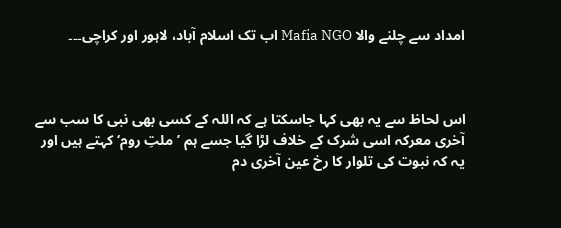امداد سے چلنے والا Mafia NGO اب تک اسلام آباد، لاہور اور کراچی۔۔۔



اس لحاظ سے یہ بھی کہا جاسکتا ہے کہ اللہ کے کسی بھی نبی کا سب سے آخری معرکہ اسی شرک کے خلاف لڑا گیا جسے ہم ’ملتِ روم‘ کہتے ہیں اور یہ کہ نبوت کی تلوار کا رخ عین آخری دم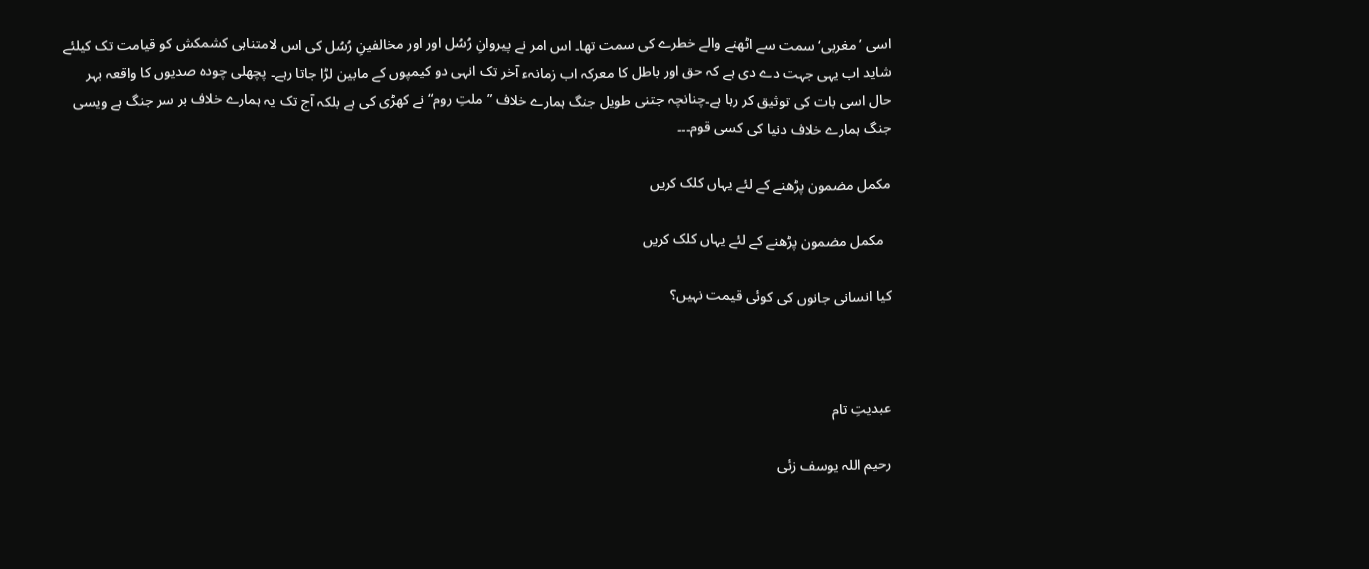اسی ’مغربی‘ سمت سے اٹھنے والے خطرے کی سمت تھا۔ اس امر نے پیروانِ رُسُل اور اور مخالفینِ رُسُل کی اس لامتناہی کشمکش کو قیامت تک کیلئے شاید اب یہی جہت دے دی ہے کہ حق اور باطل کا معرکہ اب زمانہء آخر تک انہی دو کیمپوں کے مابین لڑا جاتا رہے۔ پچھلی چودہ صدیوں کا واقعہ بہر حال اسی بات کی توثیق کر رہا ہے۔چنانچہ جتنی طویل جنگ ہمارے خلاف ”ملتِ روم“ نے کھڑی کی ہے بلکہ آج تک یہ ہمارے خلاف بر سر جنگ ہے ویسی جنگ ہمارے خلاف دنیا کی کسی قوم۔۔۔

مکمل مضمون پڑھنے کے لئے یہاں کلک کریں

  مکمل مضمون پڑھنے کے لئے یہاں کلک کریں

کیا انسانی جانوں کی کوئی قیمت نہیں؟



عبدیتِ تام

رحیم اللہ یوسف زئی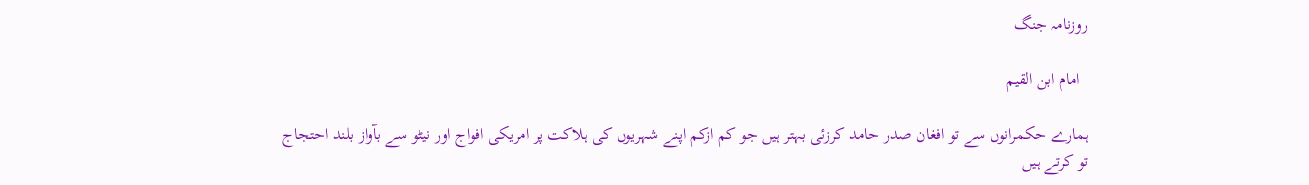روزنامہ جنگ

  امام ابن القیم

ہمارے حکمرانوں سے تو افغان صدر حامد کرزئی بہتر ہیں جو کم ازکم اپنے شہریوں کی ہلاکت پر امریکی افواج اور نیٹو سے بآواز بلند احتجاج تو کرتے ہیں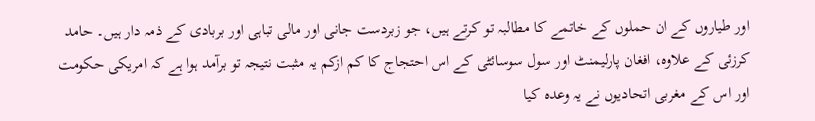اور طیاروں کے ان حملوں کے خاتمے کا مطالبہ تو کرتے ہیں، جو زبردست جانی اور مالی تباہی اور بربادی کے ذمہ دار ہیں۔ حامد کرزئی کے علاوہ، افغان پارلیمنٹ اور سول سوسائٹی کے اس احتجاج کا کم ازکم یہ مثبت نتیجہ تو برآمد ہوا ہے کہ امریکی حکومت اور اس کے مغربی اتحادیوں نے یہ وعدہ کیا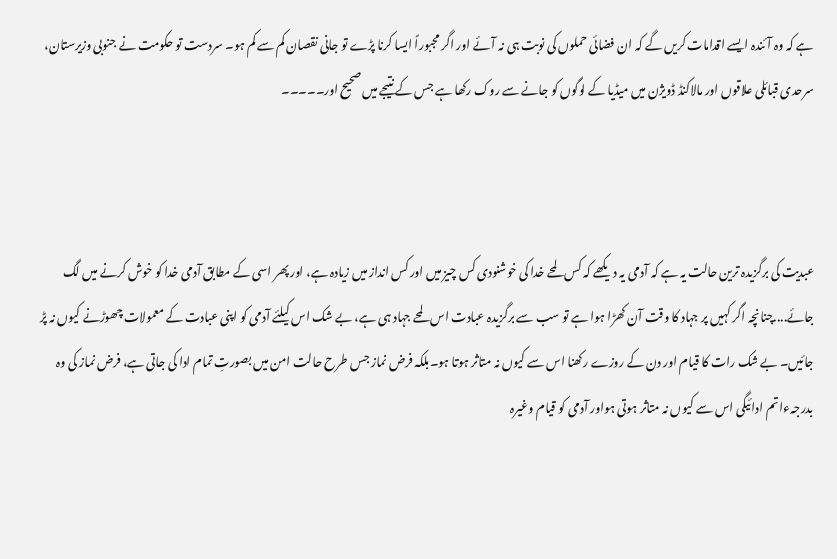ہے کہ وہ آئندہ ایسے اقدامات کریں گے کہ ان فضائی حملوں کی نوبت ہی نہ آئے اور اگر مجبوراً ایسا کرنا پڑے تو جانی نقصان کم سے کم ہو۔ سردست تو حکومت نے جنوبی وزیرستان، سرحدی قبائلی علاقوں اور مالاکنڈ ڈویژن میں میڈیا کے لوگوں کو جانے سے روک رکھا ہے جس کے نتیجے میں صحیح اور۔۔۔۔۔



عبدیت کی برگزیدہ ترین حالت یہ ہے کہ آدمی یہ دیکھے کہ کس لمحے خدا کی خوشنودی کس چیز میں اور کس انداز میں زیادہ ہے، اور پھر اسی کے مطابق آدمی خدا کو خوش کرنے میں لگ جائے....چنانچہ اگر کہیں پر جہاد کا وقت آن کھڑا ہوا ہے تو سب سے برگزیدہ عبادت اس لمحے جہاد ہی ہے، بے شک اس کیلئے آدمی کو اپنی عبادت کے معمولات چھوڑنے کیوں نہ پڑ جائیں۔ بے شک رات کا قیام اور دن کے روزے رکھنا اس سے کیوں نہ متاثر ہوتا ہو۔بلکہ فرض نماز جس طرح حالت امن میں بصورتِ تمام ادا کی جاتی ہے، فرض نماز کی وہ بدرجہءاتم ادائیگی اس سے کیوں نہ متاثر ہوتی ہواور آدمی کو قیام وغیرہ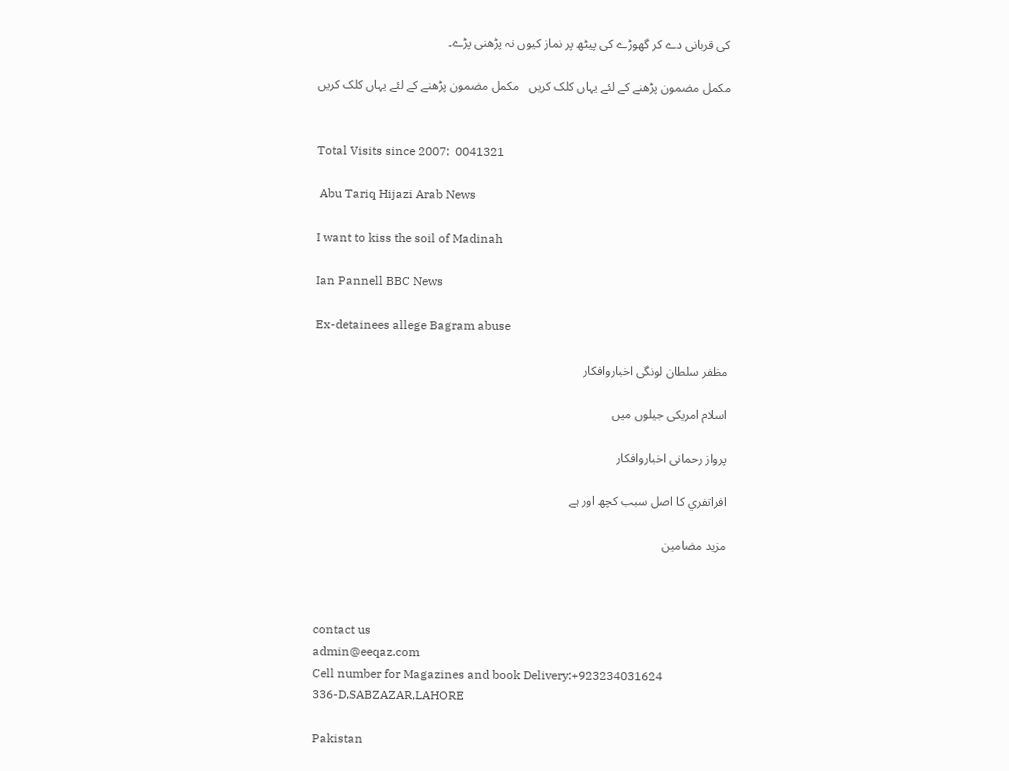کی قربانی دے کر گھوڑے کی پیٹھ پر نماز کیوں نہ پڑھنی پڑے۔

مکمل مضمون پڑھنے کے لئے یہاں کلک کریں   مکمل مضمون پڑھنے کے لئے یہاں کلک کریں


Total Visits since 2007:  0041321

 Abu Tariq Hijazi Arab News

I want to kiss the soil of Madinah

Ian Pannell BBC News

Ex-detainees allege Bagram abuse

مظفر سلطان لونگی اخباروافکار

اسلام امریکی جیلوں میں

پرواز رحمانی اخباروافکار

افراتفري کا اصل سبب کچھ اور ہے

مزید مضامین



contact us
admin@eeqaz.com
Cell number for Magazines and book Delivery:+923234031624
336-D,SABZAZAR,LAHORE

Pakistan